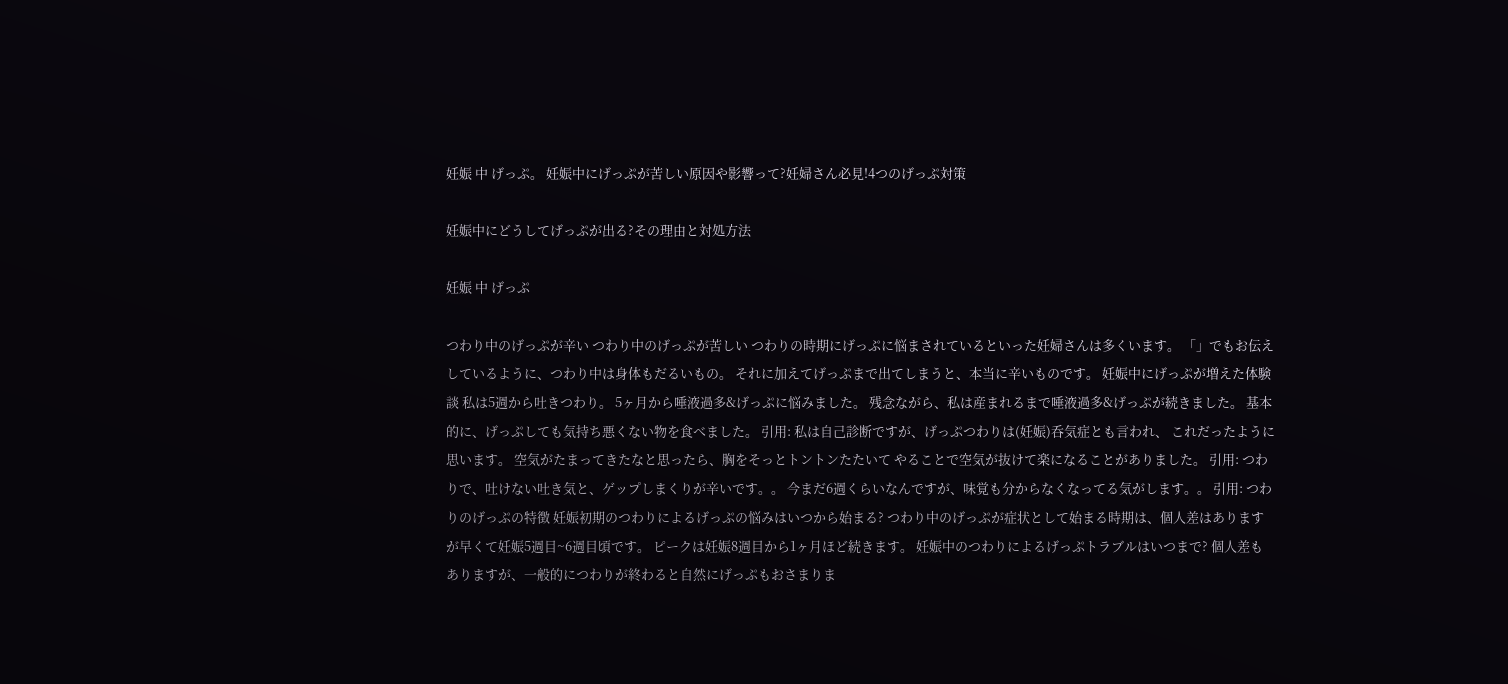妊娠 中 げっぷ。 妊娠中にげっぷが苦しい原因や影響って?妊婦さん必見!4つのげっぷ対策

妊娠中にどうしてげっぷが出る?その理由と対処方法

妊娠 中 げっぷ

つわり中のげっぷが辛い つわり中のげっぷが苦しい つわりの時期にげっぷに悩まされているといった妊婦さんは多くいます。 「」でもお伝えしているように、つわり中は身体もだるいもの。 それに加えてげっぷまで出てしまうと、本当に辛いものです。 妊娠中にげっぷが増えた体験談 私は5週から吐きつわり。 5ヶ月から唾液過多&げっぷに悩みました。 残念ながら、私は産まれるまで唾液過多&げっぷが続きました。 基本的に、げっぷしても気持ち悪くない物を食べました。 引用: 私は自己診断ですが、げっぷつわりは(妊娠)呑気症とも言われ、 これだったように思います。 空気がたまってきたなと思ったら、胸をそっとトントンたたいて やることで空気が抜けて楽になることがありました。 引用: つわりで、吐けない吐き気と、ゲップしまくりが辛いです。。 今まだ6週くらいなんですが、味覚も分からなくなってる気がします。。 引用: つわりのげっぷの特徴 妊娠初期のつわりによるげっぷの悩みはいつから始まる? つわり中のげっぷが症状として始まる時期は、個人差はありますが早くて妊娠5週目~6週目頃です。 ピークは妊娠8週目から1ヶ月ほど続きます。 妊娠中のつわりによるげっぷトラブルはいつまで? 個人差もありますが、一般的につわりが終わると自然にげっぷもおさまりま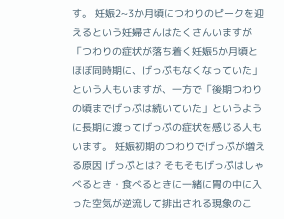す。 妊娠2~3か月頃につわりのピークを迎えるという妊婦さんはたくさんいますが「つわりの症状が落ち着く妊娠5か月頃とほぼ同時期に、げっぷもなくなっていた」という人もいますが、一方で「後期つわりの頃までげっぷは続いていた」というように長期に渡ってげっぷの症状を感じる人もいます。 妊娠初期のつわりでげっぷが増える原因 げっぷとは? そもそもげっぷはしゃべるとき・食べるときに一緒に胃の中に入った空気が逆流して排出される現象のこ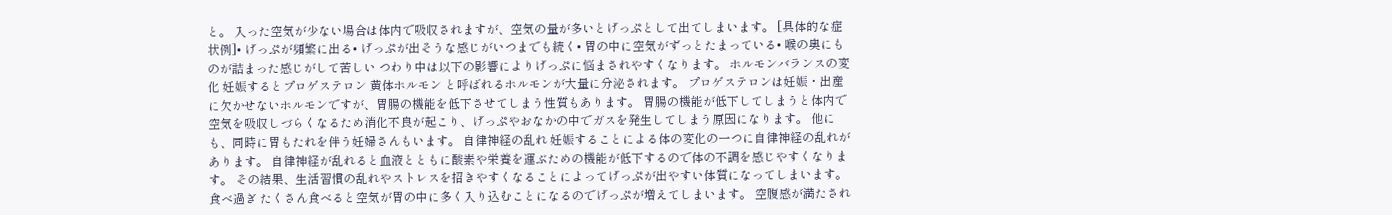と。 入った空気が少ない場合は体内で吸収されますが、空気の量が多いとげっぷとして出てしまいます。 [具体的な症状例]• げっぷが頻繁に出る• げっぷが出そうな感じがいつまでも続く• 胃の中に空気がずっとたまっている• 喉の奥にものが詰まった感じがして苦しい つわり中は以下の影響によりげっぷに悩まされやすくなります。 ホルモンバランスの変化 妊娠するとプロゲステロン 黄体ホルモン と呼ばれるホルモンが大量に分泌されます。 プロゲステロンは妊娠・出産に欠かせないホルモンですが、胃腸の機能を低下させてしまう性質もあります。 胃腸の機能が低下してしまうと体内で空気を吸収しづらくなるため消化不良が起こり、げっぷやおなかの中でガスを発生してしまう原因になります。 他にも、同時に胃もたれを伴う妊婦さんもいます。 自律神経の乱れ 妊娠することによる体の変化の一つに自律神経の乱れがあります。 自律神経が乱れると血液とともに酸素や栄養を運ぶための機能が低下するので体の不調を感じやすくなります。 その結果、生活習慣の乱れやストレスを招きやすくなることによってげっぷが出やすい体質になってしまいます。 食べ過ぎ たくさん食べると空気が胃の中に多く入り込むことになるのでげっぷが増えてしまいます。 空腹感が満たされ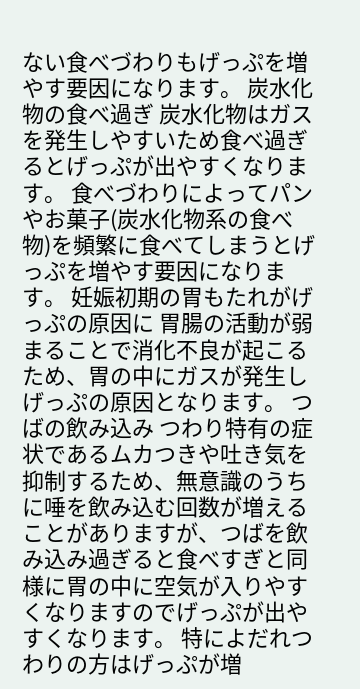ない食べづわりもげっぷを増やす要因になります。 炭水化物の食べ過ぎ 炭水化物はガスを発生しやすいため食べ過ぎるとげっぷが出やすくなります。 食べづわりによってパンやお菓子(炭水化物系の食べ物)を頻繁に食べてしまうとげっぷを増やす要因になります。 妊娠初期の胃もたれがげっぷの原因に 胃腸の活動が弱まることで消化不良が起こるため、胃の中にガスが発生しげっぷの原因となります。 つばの飲み込み つわり特有の症状であるムカつきや吐き気を抑制するため、無意識のうちに唾を飲み込む回数が増えることがありますが、つばを飲み込み過ぎると食べすぎと同様に胃の中に空気が入りやすくなりますのでげっぷが出やすくなります。 特によだれつわりの方はげっぷが増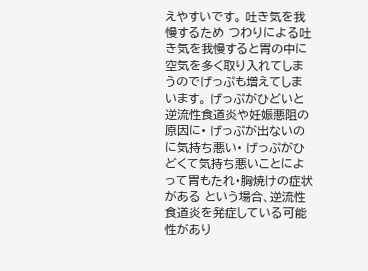えやすいです。 吐き気を我慢するため つわりによる吐き気を我慢すると胃の中に空気を多く取り入れてしまうのでげっぷも増えてしまいます。 げっぷがひどいと逆流性食道炎や妊娠悪阻の原因に• げっぷが出ないのに気持ち悪い• げっぷがひどくて気持ち悪いことによって胃もたれ・胸焼けの症状がある という場合、逆流性食道炎を発症している可能性があり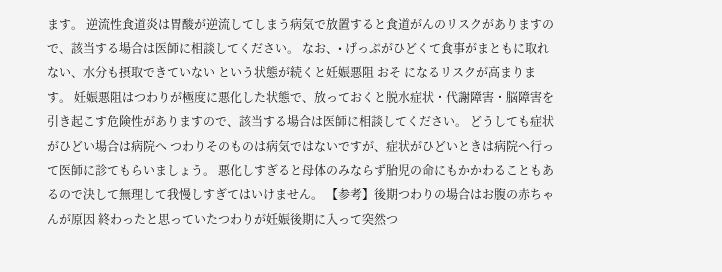ます。 逆流性食道炎は胃酸が逆流してしまう病気で放置すると食道がんのリスクがありますので、該当する場合は医師に相談してください。 なお、• げっぷがひどくて食事がまともに取れない、水分も摂取できていない という状態が続くと妊娠悪阻 おそ になるリスクが高まります。 妊娠悪阻はつわりが極度に悪化した状態で、放っておくと脱水症状・代謝障害・脳障害を引き起こす危険性がありますので、該当する場合は医師に相談してください。 どうしても症状がひどい場合は病院へ つわりそのものは病気ではないですが、症状がひどいときは病院へ行って医師に診てもらいましょう。 悪化しすぎると母体のみならず胎児の命にもかかわることもあるので決して無理して我慢しすぎてはいけません。 【参考】後期つわりの場合はお腹の赤ちゃんが原因 終わったと思っていたつわりが妊娠後期に入って突然つ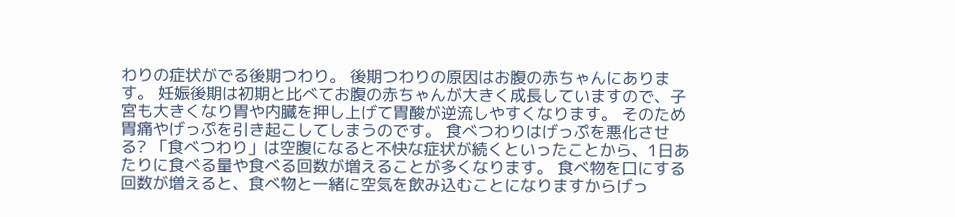わりの症状がでる後期つわり。 後期つわりの原因はお腹の赤ちゃんにあります。 妊娠後期は初期と比べてお腹の赤ちゃんが大きく成長していますので、子宮も大きくなり胃や内臓を押し上げて胃酸が逆流しやすくなります。 そのため胃痛やげっぷを引き起こしてしまうのです。 食べつわりはげっぷを悪化させる? 「食べつわり」は空腹になると不快な症状が続くといったことから、1日あたりに食べる量や食べる回数が増えることが多くなります。 食べ物を口にする回数が増えると、食べ物と一緒に空気を飲み込むことになりますからげっ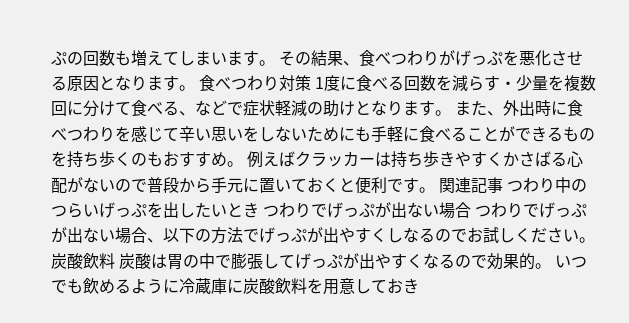ぷの回数も増えてしまいます。 その結果、食べつわりがげっぷを悪化させる原因となります。 食べつわり対策 1度に食べる回数を減らす・少量を複数回に分けて食べる、などで症状軽減の助けとなります。 また、外出時に食べつわりを感じて辛い思いをしないためにも手軽に食べることができるものを持ち歩くのもおすすめ。 例えばクラッカーは持ち歩きやすくかさばる心配がないので普段から手元に置いておくと便利です。 関連記事 つわり中のつらいげっぷを出したいとき つわりでげっぷが出ない場合 つわりでげっぷが出ない場合、以下の方法でげっぷが出やすくしなるのでお試しください。 炭酸飲料 炭酸は胃の中で膨張してげっぷが出やすくなるので効果的。 いつでも飲めるように冷蔵庫に炭酸飲料を用意しておき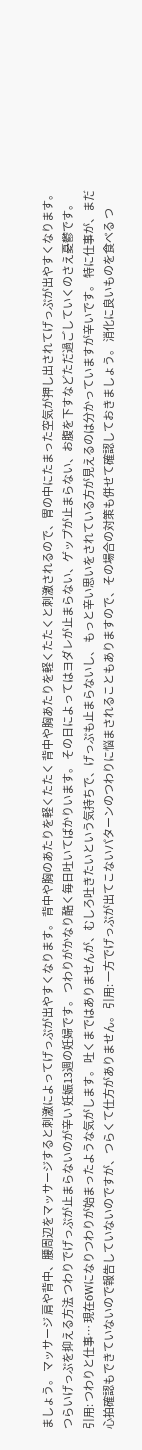ましょう。 マッサージ 肩や背中、腰周辺をマッサージすると刺激によってげっぷが出やすくなります。 背中や胸のあたりを軽くたたく 背中や胸あたりを軽くたたくと刺激されるので、胃の中にたまった空気が押し出されてげっぷが出やすくなります。 つらいげっぷを抑える方法 つわりでげっぷが止まらないのが辛い 妊娠13週の妊婦です。 つわりがかなり酷く毎日吐いてばかりいます。 その日によってはヨダレが止まらない、ゲップが止まらない、お腹を下すなどただ過ごしていくのさえ憂鬱です。 引用: つわりと仕事… 現在6Wになりつわりが始まったような気がします。 吐くまではありませんが、むしろ吐きたいという気持ちで、げっぷも止まらないし、 もっと辛い思いをされている方が見えるのは分かっていますが辛いです。 特に仕事が、まだ心拍確認もできていないので報告していないのですが、つらくて仕方がありません。 引用: 一方でげっぷが出てこないパターンのつわりに悩まされることもありますので、その場合の対策も併せて確認しておきましょう。 消化に良いものを食べる つ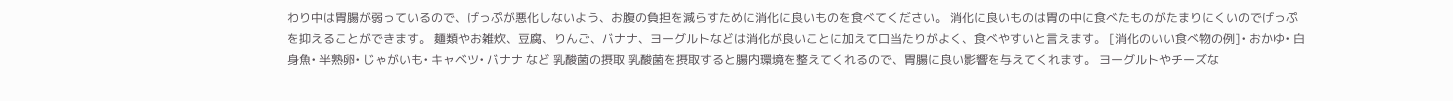わり中は胃腸が弱っているので、げっぷが悪化しないよう、お腹の負担を減らすために消化に良いものを食べてください。 消化に良いものは胃の中に食べたものがたまりにくいのでげっぷを抑えることができます。 麺類やお雑炊、豆腐、りんご、バナナ、ヨーグルトなどは消化が良いことに加えて口当たりがよく、食べやすいと言えます。 [消化のいい食べ物の例]• おかゆ• 白身魚• 半熟卵• じゃがいも• キャベツ• バナナ など 乳酸菌の摂取 乳酸菌を摂取すると腸内環境を整えてくれるので、胃腸に良い影響を与えてくれます。 ヨーグルトやチーズな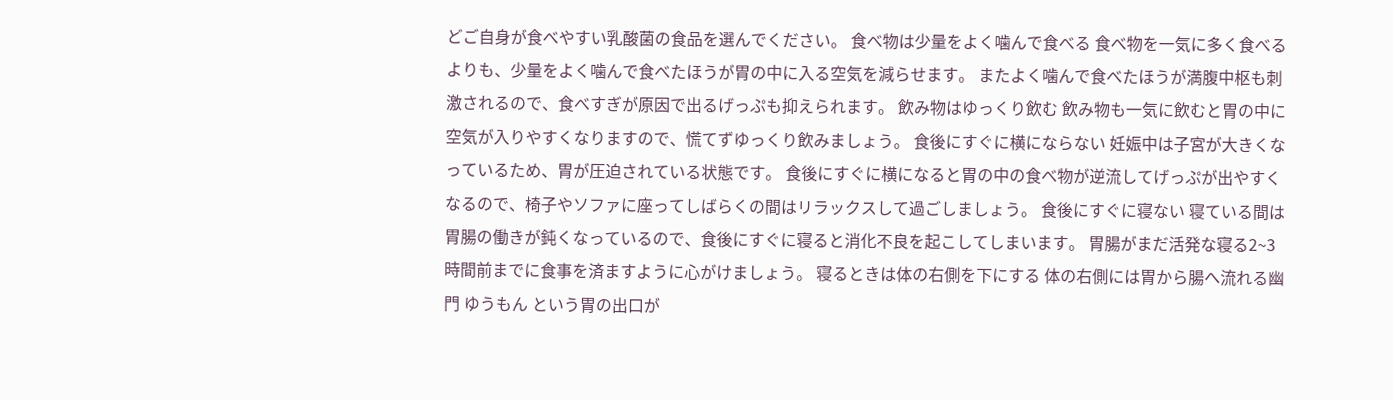どご自身が食べやすい乳酸菌の食品を選んでください。 食べ物は少量をよく噛んで食べる 食べ物を一気に多く食べるよりも、少量をよく噛んで食べたほうが胃の中に入る空気を減らせます。 またよく噛んで食べたほうが満腹中枢も刺激されるので、食べすぎが原因で出るげっぷも抑えられます。 飲み物はゆっくり飲む 飲み物も一気に飲むと胃の中に空気が入りやすくなりますので、慌てずゆっくり飲みましょう。 食後にすぐに横にならない 妊娠中は子宮が大きくなっているため、胃が圧迫されている状態です。 食後にすぐに横になると胃の中の食べ物が逆流してげっぷが出やすくなるので、椅子やソファに座ってしばらくの間はリラックスして過ごしましょう。 食後にすぐに寝ない 寝ている間は胃腸の働きが鈍くなっているので、食後にすぐに寝ると消化不良を起こしてしまいます。 胃腸がまだ活発な寝る2~3時間前までに食事を済ますように心がけましょう。 寝るときは体の右側を下にする 体の右側には胃から腸へ流れる幽門 ゆうもん という胃の出口が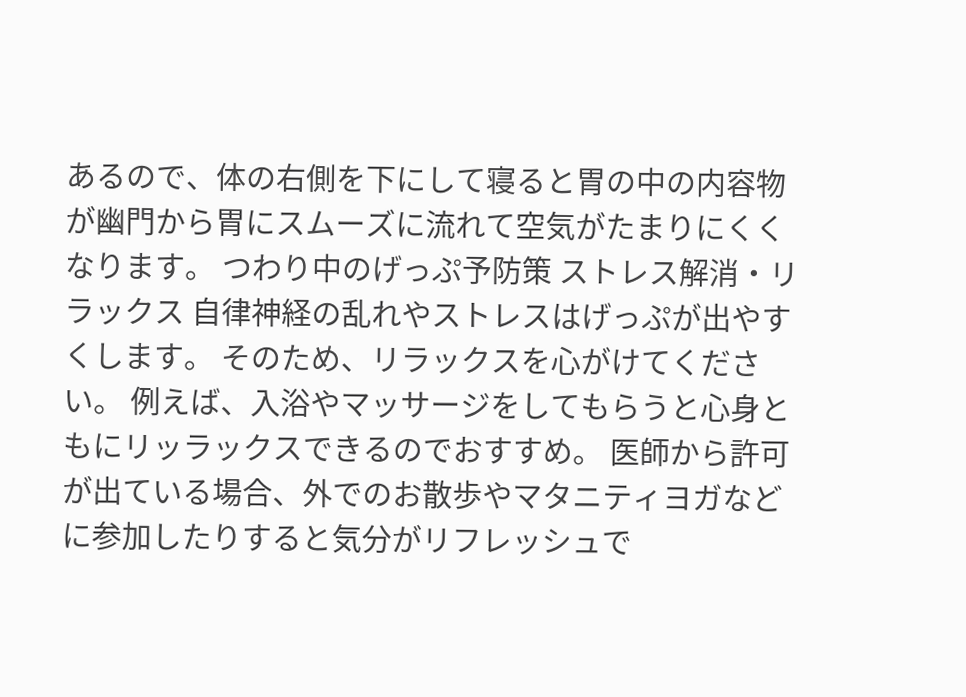あるので、体の右側を下にして寝ると胃の中の内容物が幽門から胃にスムーズに流れて空気がたまりにくくなります。 つわり中のげっぷ予防策 ストレス解消・リラックス 自律神経の乱れやストレスはげっぷが出やすくします。 そのため、リラックスを心がけてください。 例えば、入浴やマッサージをしてもらうと心身ともにリッラックスできるのでおすすめ。 医師から許可が出ている場合、外でのお散歩やマタニティヨガなどに参加したりすると気分がリフレッシュで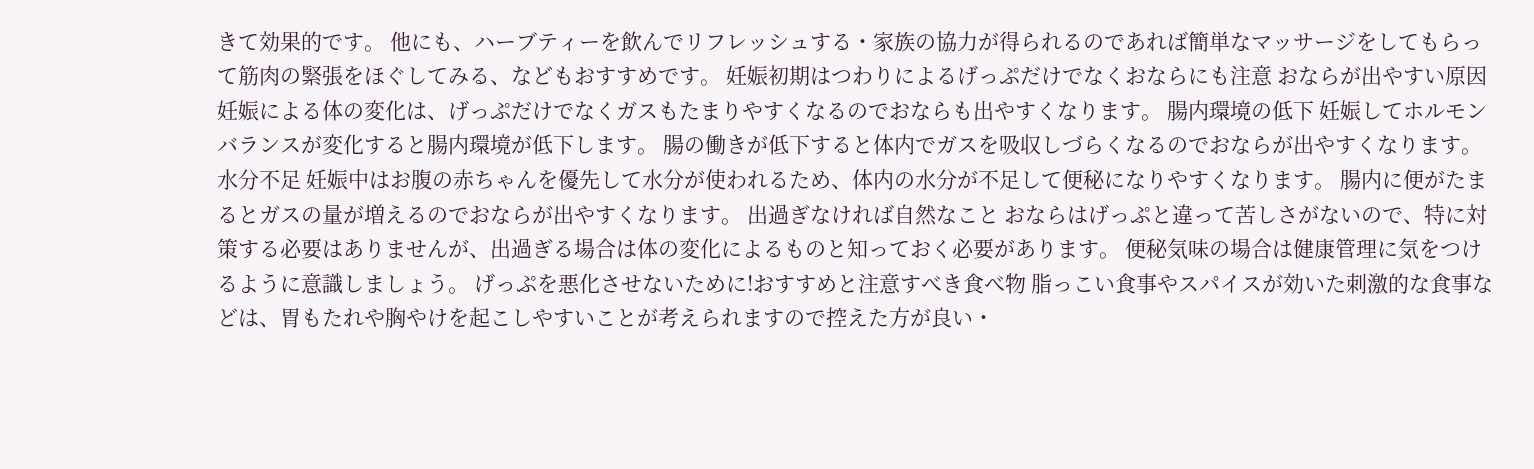きて効果的です。 他にも、ハーブティーを飲んでリフレッシュする・家族の協力が得られるのであれば簡単なマッサージをしてもらって筋肉の緊張をほぐしてみる、などもおすすめです。 妊娠初期はつわりによるげっぷだけでなくおならにも注意 おならが出やすい原因 妊娠による体の変化は、げっぷだけでなくガスもたまりやすくなるのでおならも出やすくなります。 腸内環境の低下 妊娠してホルモンバランスが変化すると腸内環境が低下します。 腸の働きが低下すると体内でガスを吸収しづらくなるのでおならが出やすくなります。 水分不足 妊娠中はお腹の赤ちゃんを優先して水分が使われるため、体内の水分が不足して便秘になりやすくなります。 腸内に便がたまるとガスの量が増えるのでおならが出やすくなります。 出過ぎなければ自然なこと おならはげっぷと違って苦しさがないので、特に対策する必要はありませんが、出過ぎる場合は体の変化によるものと知っておく必要があります。 便秘気味の場合は健康管理に気をつけるように意識しましょう。 げっぷを悪化させないために!おすすめと注意すべき食べ物 脂っこい食事やスパイスが効いた刺激的な食事などは、胃もたれや胸やけを起こしやすいことが考えられますので控えた方が良い・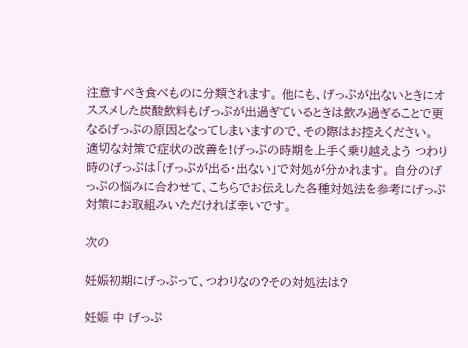注意すべき食べものに分類されます。 他にも、げっぷが出ないときにオススメした炭酸飲料もげっぷが出過ぎているときは飲み過ぎることで更なるげっぷの原因となってしまいますので、その際はお控えください。 適切な対策で症状の改善を!げっぷの時期を上手く乗り越えよう つわり時のげっぷは「げっぷが出る・出ない」で対処が分かれます。 自分のげっぷの悩みに合わせて、こちらでお伝えした各種対処法を参考にげっぷ対策にお取組みいただければ幸いです。

次の

妊娠初期にげっぷって、つわりなの?その対処法は?

妊娠 中 げっぷ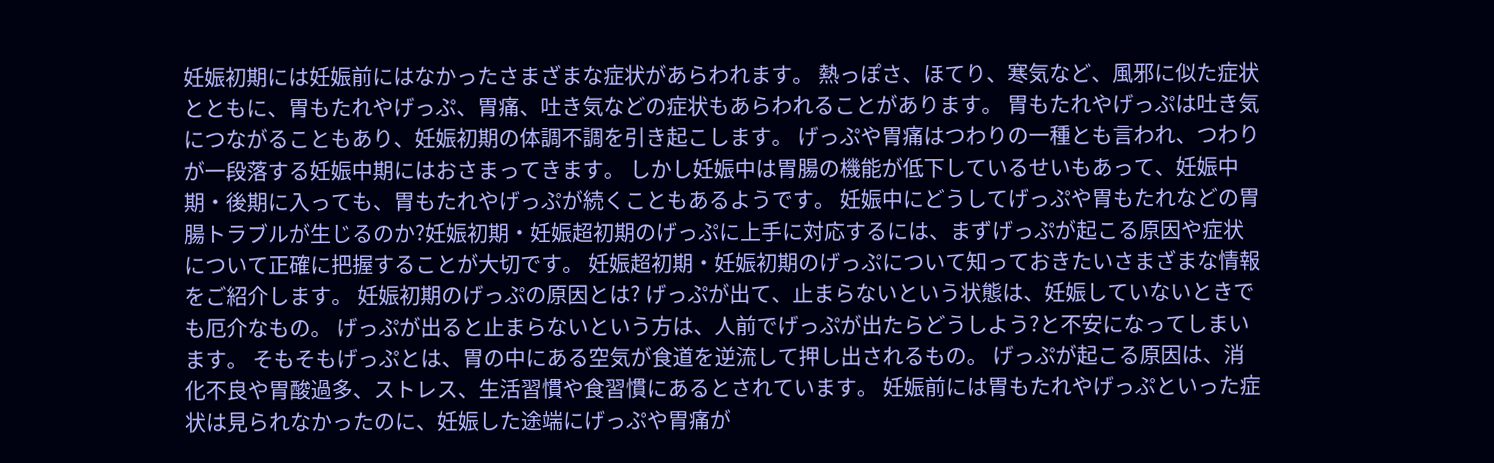妊娠初期には妊娠前にはなかったさまざまな症状があらわれます。 熱っぽさ、ほてり、寒気など、風邪に似た症状とともに、胃もたれやげっぷ、胃痛、吐き気などの症状もあらわれることがあります。 胃もたれやげっぷは吐き気につながることもあり、妊娠初期の体調不調を引き起こします。 げっぷや胃痛はつわりの一種とも言われ、つわりが一段落する妊娠中期にはおさまってきます。 しかし妊娠中は胃腸の機能が低下しているせいもあって、妊娠中期・後期に入っても、胃もたれやげっぷが続くこともあるようです。 妊娠中にどうしてげっぷや胃もたれなどの胃腸トラブルが生じるのか?妊娠初期・妊娠超初期のげっぷに上手に対応するには、まずげっぷが起こる原因や症状について正確に把握することが大切です。 妊娠超初期・妊娠初期のげっぷについて知っておきたいさまざまな情報をご紹介します。 妊娠初期のげっぷの原因とは? げっぷが出て、止まらないという状態は、妊娠していないときでも厄介なもの。 げっぷが出ると止まらないという方は、人前でげっぷが出たらどうしよう?と不安になってしまいます。 そもそもげっぷとは、胃の中にある空気が食道を逆流して押し出されるもの。 げっぷが起こる原因は、消化不良や胃酸過多、ストレス、生活習慣や食習慣にあるとされています。 妊娠前には胃もたれやげっぷといった症状は見られなかったのに、妊娠した途端にげっぷや胃痛が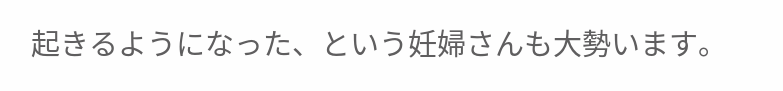起きるようになった、という妊婦さんも大勢います。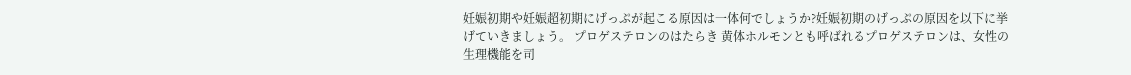妊娠初期や妊娠超初期にげっぷが起こる原因は一体何でしょうか?妊娠初期のげっぷの原因を以下に挙げていきましょう。 プロゲステロンのはたらき 黄体ホルモンとも呼ばれるプロゲステロンは、女性の生理機能を司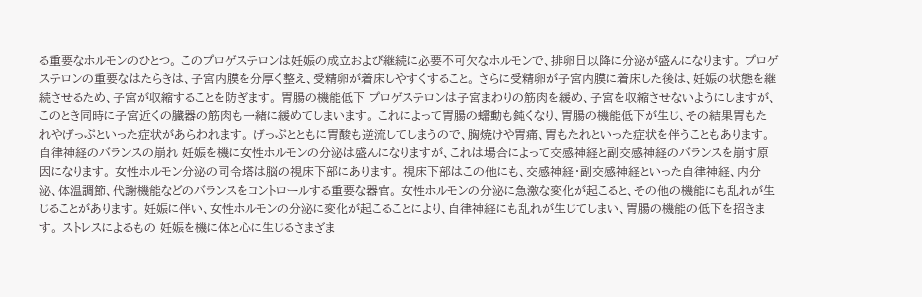る重要なホルモンのひとつ。 このプロゲステロンは妊娠の成立および継続に必要不可欠なホルモンで、排卵日以降に分泌が盛んになります。 プロゲステロンの重要なはたらきは、子宮内膜を分厚く整え、受精卵が着床しやすくすること。 さらに受精卵が子宮内膜に着床した後は、妊娠の状態を継続させるため、子宮が収縮することを防ぎます。 胃腸の機能低下 プロゲステロンは子宮まわりの筋肉を緩め、子宮を収縮させないようにしますが、このとき同時に子宮近くの臓器の筋肉も一緒に緩めてしまいます。 これによって胃腸の蠕動も鈍くなり、胃腸の機能低下が生じ、その結果胃もたれやげっぷといった症状があらわれます。 げっぷとともに胃酸も逆流してしまうので、胸焼けや胃痛、胃もたれといった症状を伴うこともあります。 自律神経のバランスの崩れ 妊娠を機に女性ホルモンの分泌は盛んになりますが、これは場合によって交感神経と副交感神経のバランスを崩す原因になります。 女性ホルモン分泌の司令塔は脳の視床下部にあります。 視床下部はこの他にも、交感神経・副交感神経といった自律神経、内分泌、体温調節、代謝機能などのバランスをコントロールする重要な器官。 女性ホルモンの分泌に急激な変化が起こると、その他の機能にも乱れが生じることがあります。 妊娠に伴い、女性ホルモンの分泌に変化が起こることにより、自律神経にも乱れが生じてしまい、胃腸の機能の低下を招きます。 ストレスによるもの 妊娠を機に体と心に生じるさまざま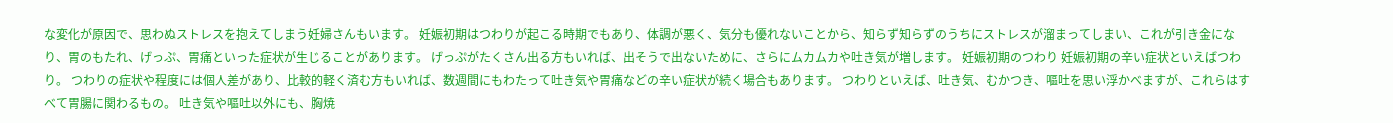な変化が原因で、思わぬストレスを抱えてしまう妊婦さんもいます。 妊娠初期はつわりが起こる時期でもあり、体調が悪く、気分も優れないことから、知らず知らずのうちにストレスが溜まってしまい、これが引き金になり、胃のもたれ、げっぷ、胃痛といった症状が生じることがあります。 げっぷがたくさん出る方もいれば、出そうで出ないために、さらにムカムカや吐き気が増します。 妊娠初期のつわり 妊娠初期の辛い症状といえばつわり。 つわりの症状や程度には個人差があり、比較的軽く済む方もいれば、数週間にもわたって吐き気や胃痛などの辛い症状が続く場合もあります。 つわりといえば、吐き気、むかつき、嘔吐を思い浮かべますが、これらはすべて胃腸に関わるもの。 吐き気や嘔吐以外にも、胸焼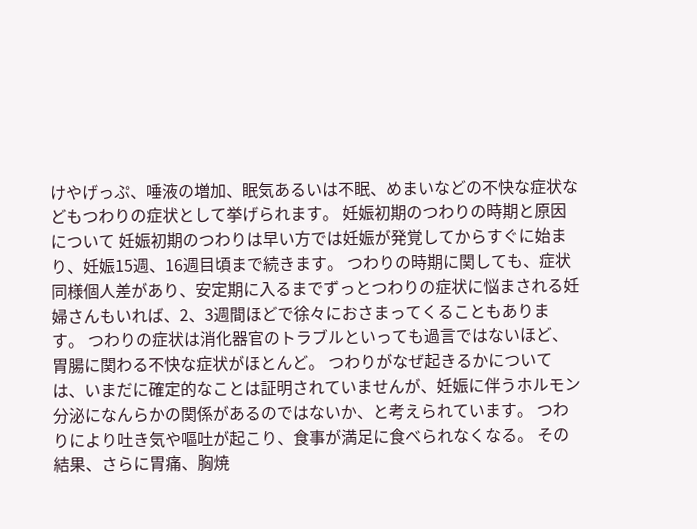けやげっぷ、唾液の増加、眠気あるいは不眠、めまいなどの不快な症状などもつわりの症状として挙げられます。 妊娠初期のつわりの時期と原因について 妊娠初期のつわりは早い方では妊娠が発覚してからすぐに始まり、妊娠15週、16週目頃まで続きます。 つわりの時期に関しても、症状同様個人差があり、安定期に入るまでずっとつわりの症状に悩まされる妊婦さんもいれば、2、3週間ほどで徐々におさまってくることもあります。 つわりの症状は消化器官のトラブルといっても過言ではないほど、胃腸に関わる不快な症状がほとんど。 つわりがなぜ起きるかについては、いまだに確定的なことは証明されていませんが、妊娠に伴うホルモン分泌になんらかの関係があるのではないか、と考えられています。 つわりにより吐き気や嘔吐が起こり、食事が満足に食べられなくなる。 その結果、さらに胃痛、胸焼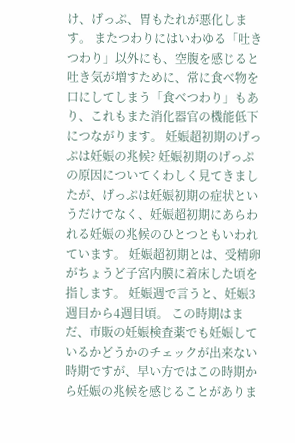け、げっぷ、胃もたれが悪化します。 またつわりにはいわゆる「吐きつわり」以外にも、空腹を感じると吐き気が増すために、常に食べ物を口にしてしまう「食べつわり」もあり、これもまた消化器官の機能低下につながります。 妊娠超初期のげっぷは妊娠の兆候? 妊娠初期のげっぷの原因についてくわしく見てきましたが、げっぷは妊娠初期の症状というだけでなく、妊娠超初期にあらわれる妊娠の兆候のひとつともいわれています。 妊娠超初期とは、受精卵がちょうど子宮内膜に着床した頃を指します。 妊娠週で言うと、妊娠3週目から4週目頃。 この時期はまだ、市販の妊娠検査薬でも妊娠しているかどうかのチェックが出来ない時期ですが、早い方ではこの時期から妊娠の兆候を感じることがありま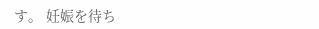す。 妊娠を待ち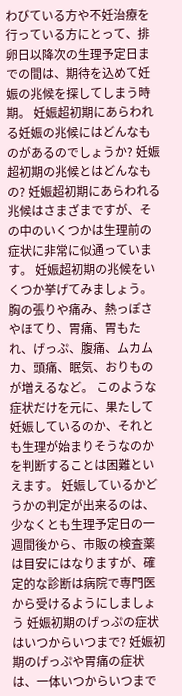わびている方や不妊治療を行っている方にとって、排卵日以降次の生理予定日までの間は、期待を込めて妊娠の兆候を探してしまう時期。 妊娠超初期にあらわれる妊娠の兆候にはどんなものがあるのでしょうか? 妊娠超初期の兆候とはどんなもの? 妊娠超初期にあらわれる兆候はさまざまですが、その中のいくつかは生理前の症状に非常に似通っています。 妊娠超初期の兆候をいくつか挙げてみましょう。 胸の張りや痛み、熱っぽさやほてり、胃痛、胃もたれ、げっぷ、腹痛、ムカムカ、頭痛、眠気、おりものが増えるなど。 このような症状だけを元に、果たして妊娠しているのか、それとも生理が始まりそうなのかを判断することは困難といえます。 妊娠しているかどうかの判定が出来るのは、少なくとも生理予定日の一週間後から、市販の検査薬は目安にはなりますが、確定的な診断は病院で専門医から受けるようにしましょう 妊娠初期のげっぷの症状はいつからいつまで? 妊娠初期のげっぷや胃痛の症状は、一体いつからいつまで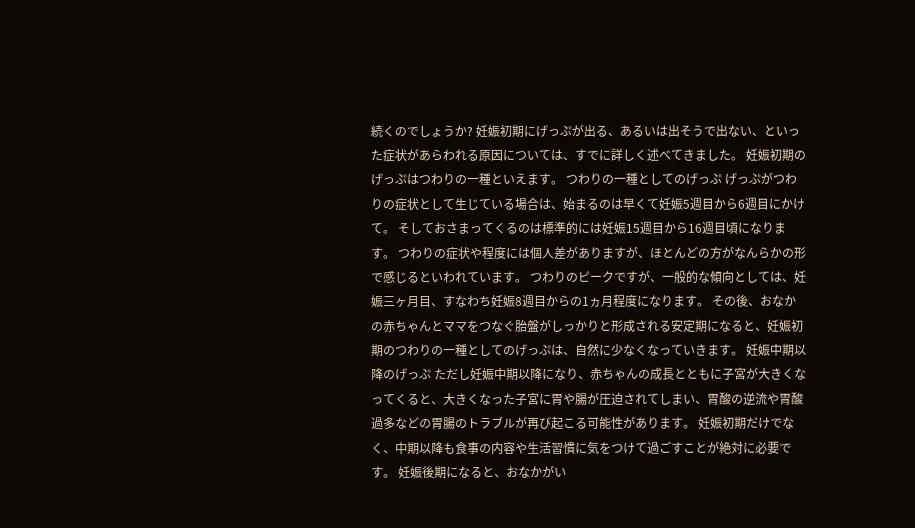続くのでしょうか? 妊娠初期にげっぷが出る、あるいは出そうで出ない、といった症状があらわれる原因については、すでに詳しく述べてきました。 妊娠初期のげっぷはつわりの一種といえます。 つわりの一種としてのげっぷ げっぷがつわりの症状として生じている場合は、始まるのは早くて妊娠5週目から6週目にかけて。 そしておさまってくるのは標準的には妊娠15週目から16週目頃になります。 つわりの症状や程度には個人差がありますが、ほとんどの方がなんらかの形で感じるといわれています。 つわりのピークですが、一般的な傾向としては、妊娠三ヶ月目、すなわち妊娠8週目からの1ヵ月程度になります。 その後、おなかの赤ちゃんとママをつなぐ胎盤がしっかりと形成される安定期になると、妊娠初期のつわりの一種としてのげっぷは、自然に少なくなっていきます。 妊娠中期以降のげっぷ ただし妊娠中期以降になり、赤ちゃんの成長とともに子宮が大きくなってくると、大きくなった子宮に胃や腸が圧迫されてしまい、胃酸の逆流や胃酸過多などの胃腸のトラブルが再び起こる可能性があります。 妊娠初期だけでなく、中期以降も食事の内容や生活習慣に気をつけて過ごすことが絶対に必要です。 妊娠後期になると、おなかがい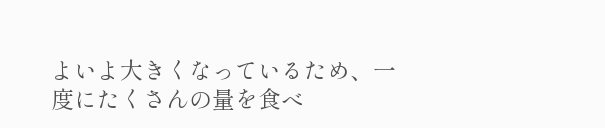よいよ大きくなっているため、一度にたくさんの量を食べ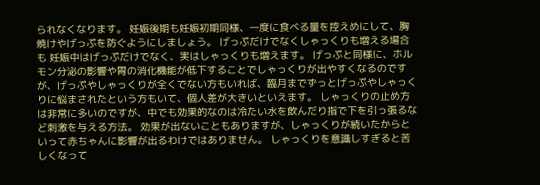られなくなります。 妊娠後期も妊娠初期同様、一度に食べる量を控えめにして、胸焼けやげっぷを防ぐようにしましょう。 げっぷだけでなくしゃっくりも増える場合も 妊娠中はげっぷだけでなく、実はしゃっくりも増えます。 げっぷと同様に、ホルモン分泌の影響や胃の消化機能が低下することでしゃっくりが出やすくなるのですが、げっぷやしゃっくりが全くでない方もいれば、臨月までずっとげっぷやしゃっくりに悩まされたという方もいて、個人差が大きいといえます。 しゃっくりの止め方は非常に多いのですが、中でも効果的なのは冷たい水を飲んだり指で下を引っ張るなど刺激を与える方法。 効果が出ないこともありますが、しゃっくりが続いたからといって赤ちゃんに影響が出るわけではありません。 しゃっくりを意識しすぎると苦しくなって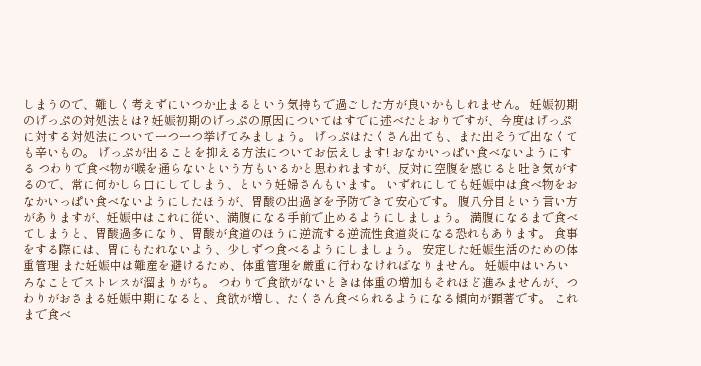しまうので、難しく考えずにいつか止まるという気持ちで過ごした方が良いかもしれません。 妊娠初期のげっぷの対処法とは? 妊娠初期のげっぷの原因についてはすでに述べたとおりですが、今度はげっぷに対する対処法について一つ一つ挙げてみましょう。 げっぷはたくさん出ても、また出そうで出なくても辛いもの。 げっぷが出ることを抑える方法についてお伝えします! おなかいっぱい食べないようにする つわりで食べ物が喉を通らないという方もいるかと思われますが、反対に空腹を感じると吐き気がするので、常に何かしら口にしてしまう、という妊婦さんもいます。 いずれにしても妊娠中は食べ物をおなかいっぱい食べないようにしたほうが、胃酸の出過ぎを予防できて安心です。 腹八分目という言い方がありますが、妊娠中はこれに従い、満腹になる手前で止めるようにしましょう。 満腹になるまで食べてしまうと、胃酸過多になり、胃酸が食道のほうに逆流する逆流性食道炎になる恐れもあります。 食事をする際には、胃にもたれないよう、少しずつ食べるようにしましょう。 安定した妊娠生活のための体重管理 また妊娠中は難産を避けるため、体重管理を厳重に行わなければなりません。 妊娠中はいろいろなことでストレスが溜まりがち。 つわりで食欲がないときは体重の増加もそれほど進みませんが、つわりがおさまる妊娠中期になると、食欲が増し、たくさん食べられるようになる傾向が顕著です。 これまで食べ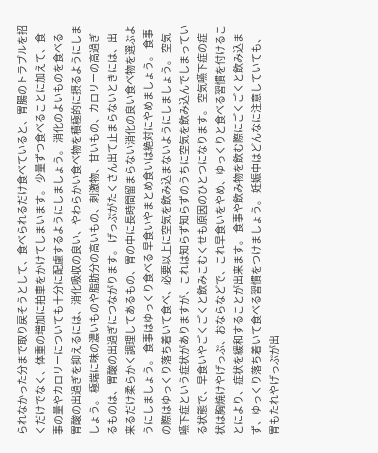られなかった分まで取り戻そうとして、食べられるだけ食べていると、胃腸のトラブルを招くだけでなく、体重の増加に拍車をかけてしまいます。 少量ずつ食べることに加えて、食事の量やカロリーについても十分に配慮するようにしましょう。 消化のよいものを食べる 胃酸の出過ぎを抑えるには、消化吸収の良い、やわらかい食べ物を積極的に摂るようにしましょう。 極端に味の濃いものや脂肪分の高いもの、刺激物、甘いもの、カロリーの高過ぎるものは、胃酸の出過ぎにつながります。 げっぷがたくさん出て止まらないときには、出来るだけ柔らかく調理してあるもの、胃の中に長時間留まらない消化の良い食べ物を選ぶようにしましょう。 食事はゆっくり食べる 早食いやまとめ食いは絶対にやめましょう。 食事の際はゆっくり落ち着いて食べ、必要以上に空気を飲み込まないようにしましょう。 空気嚥下症という症状がありますが、これは知らず知らずのうちに空気を飲み込んでしまっている状態で、早食いやごくごくと飲みこむくせも原因のひとつになります。 空気嚥下症の症状は胸焼けやげっぷ、おならなどで、これ早食いをやめ、ゆっくりと食べる習慣を付けることにより、症状を緩和することが出来ます。 食事や飲み物を飲む際にごくごくと飲み込まず、ゆっくり落ち着いて食べる習慣をつけましょう。 妊娠中はどんなに注意していても、胃もたれやげっぷが出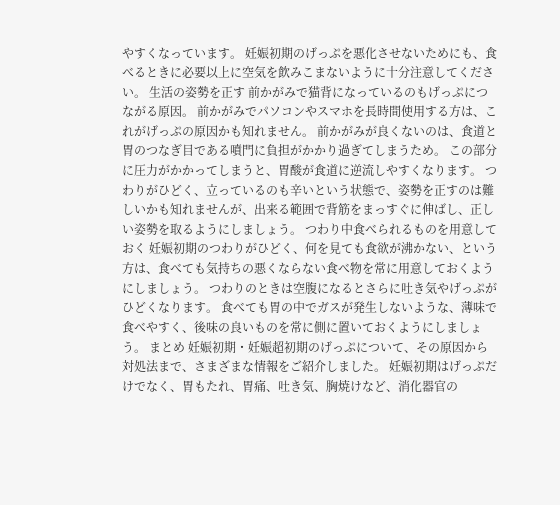やすくなっています。 妊娠初期のげっぷを悪化させないためにも、食べるときに必要以上に空気を飲みこまないように十分注意してください。 生活の姿勢を正す 前かがみで猫背になっているのもげっぷにつながる原因。 前かがみでパソコンやスマホを長時間使用する方は、これがげっぷの原因かも知れません。 前かがみが良くないのは、食道と胃のつなぎ目である噴門に負担がかかり過ぎてしまうため。 この部分に圧力がかかってしまうと、胃酸が食道に逆流しやすくなります。 つわりがひどく、立っているのも辛いという状態で、姿勢を正すのは難しいかも知れませんが、出来る範囲で背筋をまっすぐに伸ばし、正しい姿勢を取るようにしましょう。 つわり中食べられるものを用意しておく 妊娠初期のつわりがひどく、何を見ても食欲が沸かない、という方は、食べても気持ちの悪くならない食べ物を常に用意しておくようにしましょう。 つわりのときは空腹になるとさらに吐き気やげっぷがひどくなります。 食べても胃の中でガスが発生しないような、薄味で食べやすく、後味の良いものを常に側に置いておくようにしましょう。 まとめ 妊娠初期・妊娠超初期のげっぷについて、その原因から対処法まで、さまざまな情報をご紹介しました。 妊娠初期はげっぷだけでなく、胃もたれ、胃痛、吐き気、胸焼けなど、消化器官の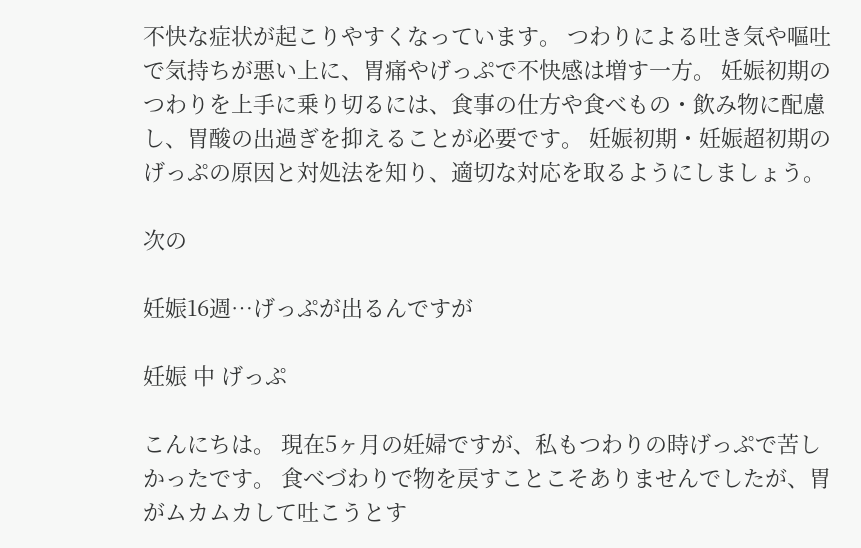不快な症状が起こりやすくなっています。 つわりによる吐き気や嘔吐で気持ちが悪い上に、胃痛やげっぷで不快感は増す一方。 妊娠初期のつわりを上手に乗り切るには、食事の仕方や食べもの・飲み物に配慮し、胃酸の出過ぎを抑えることが必要です。 妊娠初期・妊娠超初期のげっぷの原因と対処法を知り、適切な対応を取るようにしましょう。

次の

妊娠16週…げっぷが出るんですが

妊娠 中 げっぷ

こんにちは。 現在5ヶ月の妊婦ですが、私もつわりの時げっぷで苦しかったです。 食べづわりで物を戻すことこそありませんでしたが、胃がムカムカして吐こうとす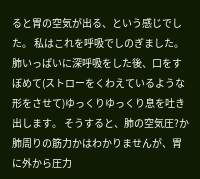ると胃の空気が出る、という感じでした。 私はこれを呼吸でしのぎました。 肺いっぱいに深呼吸をした後、口をすぼめて(ストローをくわえているような形をさせて)ゆっくりゆっくり息を吐き出します。 そうすると、肺の空気圧?か肺周りの筋力かはわかりませんが、胃に外から圧力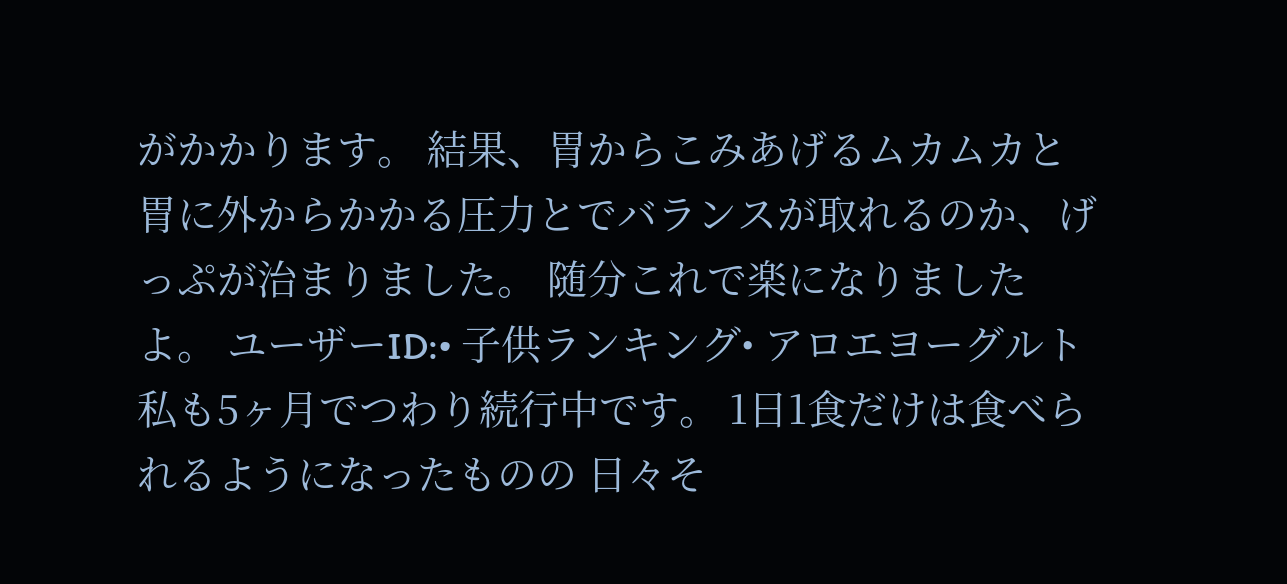がかかります。 結果、胃からこみあげるムカムカと胃に外からかかる圧力とでバランスが取れるのか、げっぷが治まりました。 随分これで楽になりましたよ。 ユーザーID:• 子供ランキング• アロエヨーグルト 私も5ヶ月でつわり続行中です。 1日1食だけは食べられるようになったものの 日々そ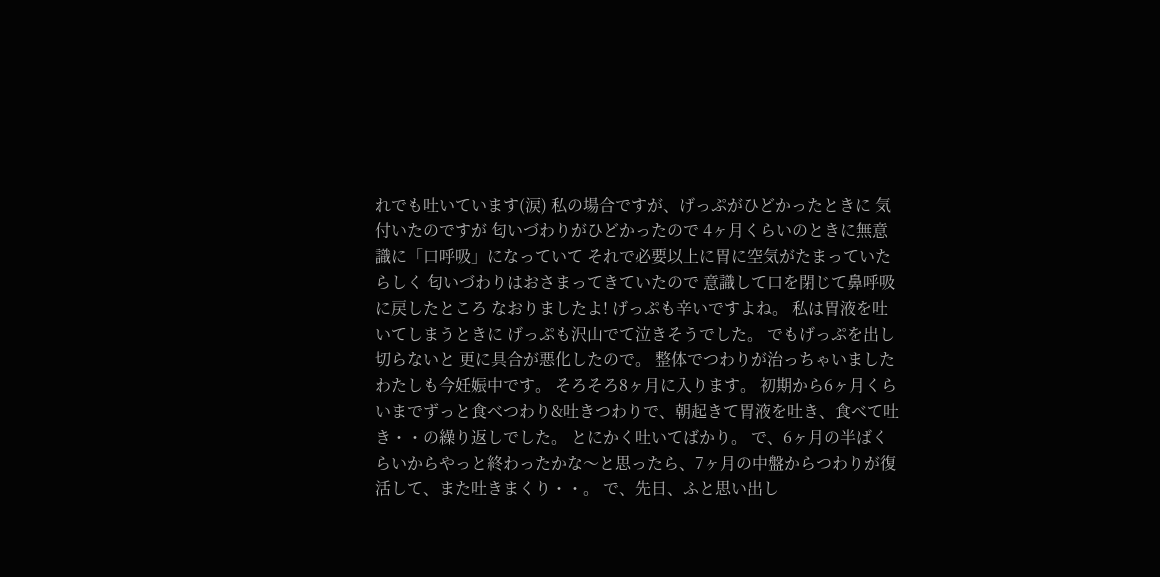れでも吐いています(涙) 私の場合ですが、げっぷがひどかったときに 気付いたのですが 匂いづわりがひどかったので 4ヶ月くらいのときに無意識に「口呼吸」になっていて それで必要以上に胃に空気がたまっていたらしく 匂いづわりはおさまってきていたので 意識して口を閉じて鼻呼吸に戻したところ なおりましたよ! げっぷも辛いですよね。 私は胃液を吐いてしまうときに げっぷも沢山でて泣きそうでした。 でもげっぷを出し切らないと 更に具合が悪化したので。 整体でつわりが治っちゃいました わたしも今妊娠中です。 そろそろ8ヶ月に入ります。 初期から6ヶ月くらいまでずっと食べつわり&吐きつわりで、朝起きて胃液を吐き、食べて吐き・・の繰り返しでした。 とにかく吐いてばかり。 で、6ヶ月の半ばくらいからやっと終わったかな〜と思ったら、7ヶ月の中盤からつわりが復活して、また吐きまくり・・。 で、先日、ふと思い出し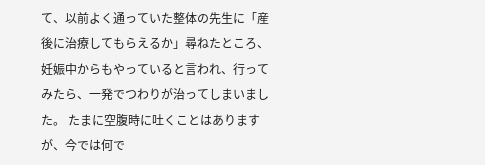て、以前よく通っていた整体の先生に「産後に治療してもらえるか」尋ねたところ、妊娠中からもやっていると言われ、行ってみたら、一発でつわりが治ってしまいました。 たまに空腹時に吐くことはありますが、今では何で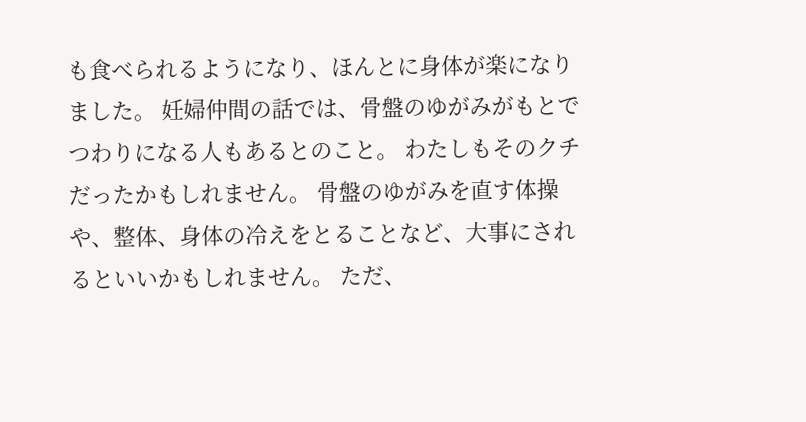も食べられるようになり、ほんとに身体が楽になりました。 妊婦仲間の話では、骨盤のゆがみがもとでつわりになる人もあるとのこと。 わたしもそのクチだったかもしれません。 骨盤のゆがみを直す体操や、整体、身体の冷えをとることなど、大事にされるといいかもしれません。 ただ、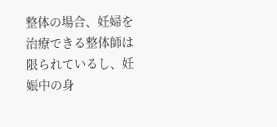整体の場合、妊婦を治療できる整体師は限られているし、妊娠中の身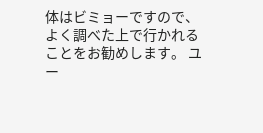体はビミョーですので、よく調べた上で行かれることをお勧めします。 ユー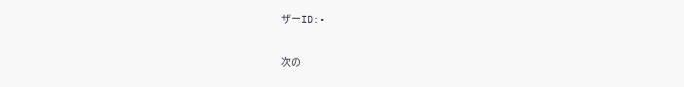ザーID:•

次の